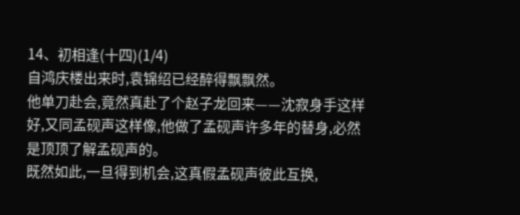14、初相逢(十四)(1/4)
自鸿庆楼出来时,袁锦绍已经醉得飘飘然。
他单刀赴会,竟然真赴了个赵子龙回来——沈寂身手这样好,又同孟砚声这样像,他做了孟砚声许多年的替身,必然是顶顶了解孟砚声的。
既然如此,一旦得到机会,这真假孟砚声彼此互换,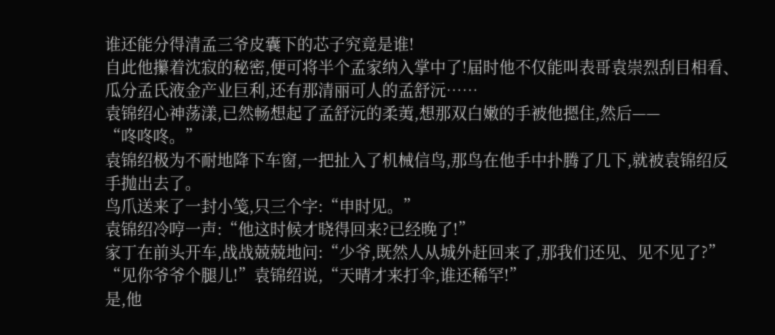谁还能分得清孟三爷皮囊下的芯子究竟是谁!
自此他攥着沈寂的秘密,便可将半个孟家纳入掌中了!届时他不仅能叫表哥袁崇烈刮目相看、瓜分孟氏液金产业巨利,还有那清丽可人的孟舒沅……
袁锦绍心神荡漾,已然畅想起了孟舒沅的柔荑,想那双白嫩的手被他摁住,然后——
“咚咚咚。”
袁锦绍极为不耐地降下车窗,一把扯入了机械信鸟,那鸟在他手中扑腾了几下,就被袁锦绍反手抛出去了。
鸟爪送来了一封小笺,只三个字:“申时见。”
袁锦绍冷哼一声:“他这时候才晓得回来?已经晚了!”
家丁在前头开车,战战兢兢地问:“少爷,既然人从城外赶回来了,那我们还见、见不见了?”
“见你爷爷个腿儿!”袁锦绍说,“天晴才来打伞,谁还稀罕!”
是,他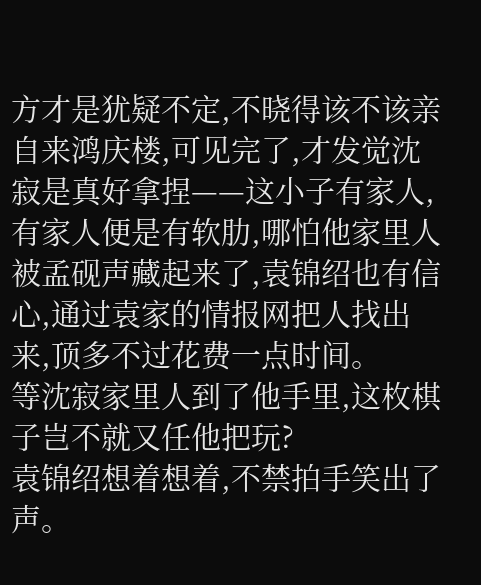方才是犹疑不定,不晓得该不该亲自来鸿庆楼,可见完了,才发觉沈寂是真好拿捏——这小子有家人,有家人便是有软肋,哪怕他家里人被孟砚声藏起来了,袁锦绍也有信心,通过袁家的情报网把人找出来,顶多不过花费一点时间。
等沈寂家里人到了他手里,这枚棋子岂不就又任他把玩?
袁锦绍想着想着,不禁拍手笑出了声。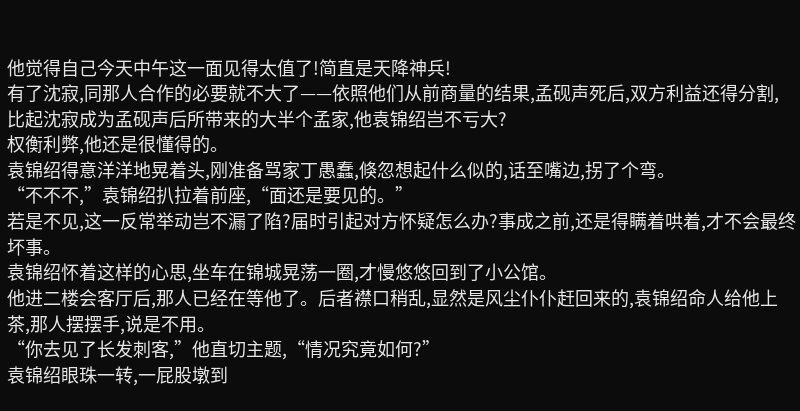他觉得自己今天中午这一面见得太值了!简直是天降神兵!
有了沈寂,同那人合作的必要就不大了——依照他们从前商量的结果,孟砚声死后,双方利益还得分割,比起沈寂成为孟砚声后所带来的大半个孟家,他袁锦绍岂不亏大?
权衡利弊,他还是很懂得的。
袁锦绍得意洋洋地晃着头,刚准备骂家丁愚蠢,倏忽想起什么似的,话至嘴边,拐了个弯。
“不不不,”袁锦绍扒拉着前座,“面还是要见的。”
若是不见,这一反常举动岂不漏了陷?届时引起对方怀疑怎么办?事成之前,还是得瞒着哄着,才不会最终坏事。
袁锦绍怀着这样的心思,坐车在锦城晃荡一圈,才慢悠悠回到了小公馆。
他进二楼会客厅后,那人已经在等他了。后者襟口稍乱,显然是风尘仆仆赶回来的,袁锦绍命人给他上茶,那人摆摆手,说是不用。
“你去见了长发刺客,”他直切主题,“情况究竟如何?”
袁锦绍眼珠一转,一屁股墩到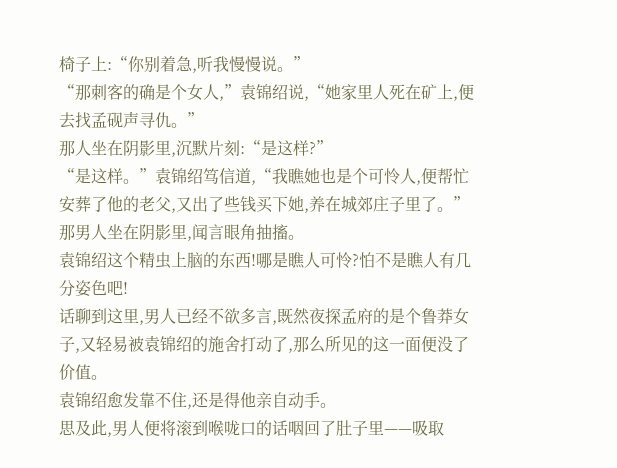椅子上:“你别着急,听我慢慢说。”
“那刺客的确是个女人,”袁锦绍说,“她家里人死在矿上,便去找孟砚声寻仇。”
那人坐在阴影里,沉默片刻:“是这样?”
“是这样。”袁锦绍笃信道,“我瞧她也是个可怜人,便帮忙安葬了他的老父,又出了些钱买下她,养在城郊庄子里了。”
那男人坐在阴影里,闻言眼角抽搐。
袁锦绍这个精虫上脑的东西!哪是瞧人可怜?怕不是瞧人有几分姿色吧!
话聊到这里,男人已经不欲多言,既然夜探孟府的是个鲁莽女子,又轻易被袁锦绍的施舍打动了,那么所见的这一面便没了价值。
袁锦绍愈发靠不住,还是得他亲自动手。
思及此,男人便将滚到喉咙口的话咽回了肚子里——吸取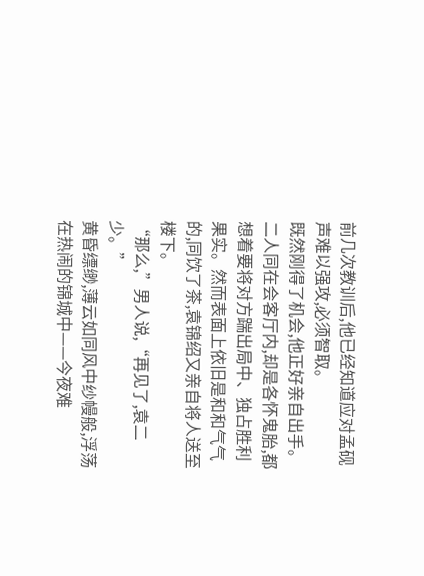前几次教训后,他已经知道应对孟砚声难以强攻,必须智取。
既然刚得了机会,他正好亲自出手。
二人同在会客厅内,却是各怀鬼胎,都想着要将对方踹出局中、独占胜利果实。然而表面上依旧是和和气气的,同饮了茶,袁锦绍又亲自将人送至楼下。
“那么,”男人说,“再见了,袁二少。”
黄昏缥缈,薄云如同风中纱幔般,浮荡在热闹的锦城中——今夜难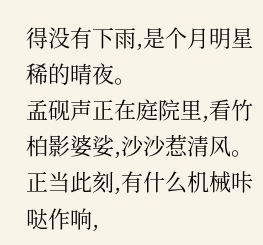得没有下雨,是个月明星稀的晴夜。
孟砚声正在庭院里,看竹柏影婆娑,沙沙惹清风。
正当此刻,有什么机械咔哒作响,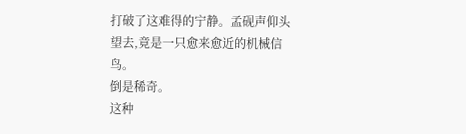打破了这难得的宁静。孟砚声仰头望去,竟是一只愈来愈近的机械信鸟。
倒是稀奇。
这种